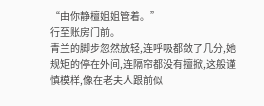“由你静檀姐姐管着。”
行至账房门前。
青兰的脚步忽然放轻,连呼吸都敛了几分,她规矩的停在外间,连隔帘都没有擅掀,这般谨慎模样,像在老夫人跟前似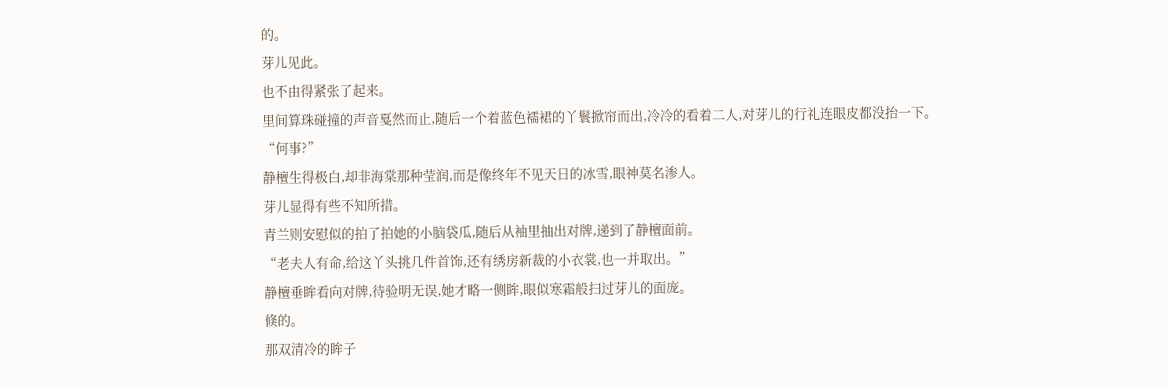的。
芽儿见此。
也不由得紧张了起来。
里间算珠碰撞的声音戛然而止,随后一个着蓝色襦裙的丫鬟掀帘而出,冷冷的看着二人,对芽儿的行礼连眼皮都没抬一下。
“何事?”
静檀生得极白,却非海棠那种莹润,而是像终年不见天日的冰雪,眼神莫名渗人。
芽儿显得有些不知所措。
青兰则安慰似的拍了拍她的小脑袋瓜,随后从袖里抽出对牌,递到了静檀面前。
“老夫人有命,给这丫头挑几件首饰,还有绣房新裁的小衣裳,也一并取出。”
静檀垂眸看向对牌,待验明无误,她才略一侧眸,眼似寒霜般扫过芽儿的面庞。
倏的。
那双清冷的眸子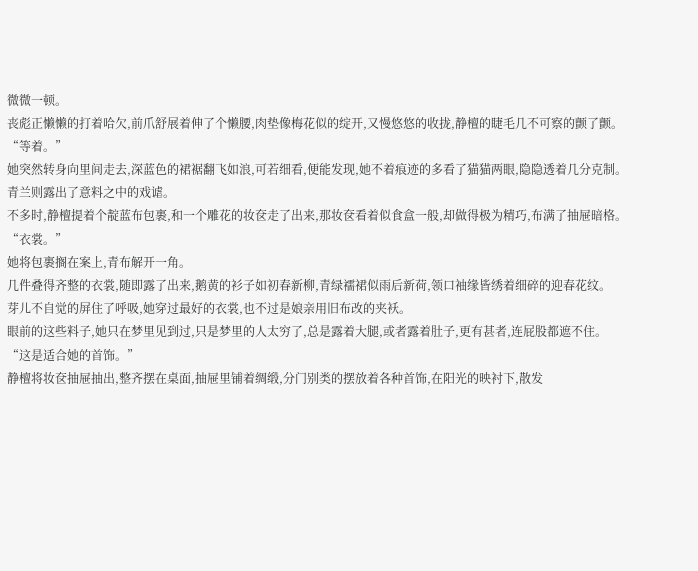微微一顿。
丧彪正懒懒的打着哈欠,前爪舒展着伸了个懒腰,肉垫像梅花似的绽开,又慢悠悠的收拢,静檀的睫毛几不可察的颤了颤。
“等着。”
她突然转身向里间走去,深蓝色的裙裾翻飞如浪,可若细看,便能发现,她不着痕迹的多看了猫猫两眼,隐隐透着几分克制。
青兰则露出了意料之中的戏谑。
不多时,静檀提着个靛蓝布包裹,和一个雕花的妆奁走了出来,那妆奁看着似食盒一般,却做得极为精巧,布满了抽屉暗格。
“衣裳。”
她将包裹搁在案上,青布解开一角。
几件叠得齐整的衣裳,随即露了出来,鹅黄的衫子如初春新柳,青绿襦裙似雨后新荷,领口袖缘皆绣着细碎的迎春花纹。
芽儿不自觉的屏住了呼吸,她穿过最好的衣裳,也不过是娘亲用旧布改的夹袄。
眼前的这些料子,她只在梦里见到过,只是梦里的人太穷了,总是露着大腿,或者露着肚子,更有甚者,连屁股都遮不住。
“这是适合她的首饰。”
静檀将妆奁抽屉抽出,整齐摆在桌面,抽屉里铺着绸缎,分门别类的摆放着各种首饰,在阳光的映衬下,散发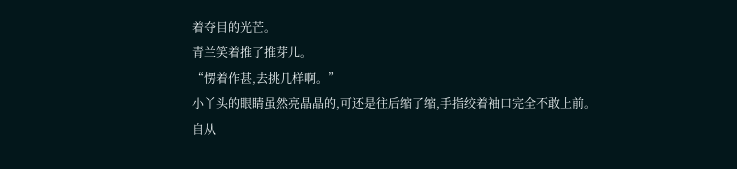着夺目的光芒。
青兰笑着推了推芽儿。
“愣着作甚,去挑几样啊。”
小丫头的眼睛虽然亮晶晶的,可还是往后缩了缩,手指绞着袖口完全不敢上前。
自从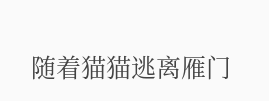随着猫猫逃离雁门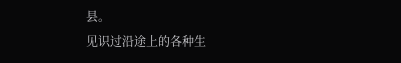县。
见识过沿途上的各种生